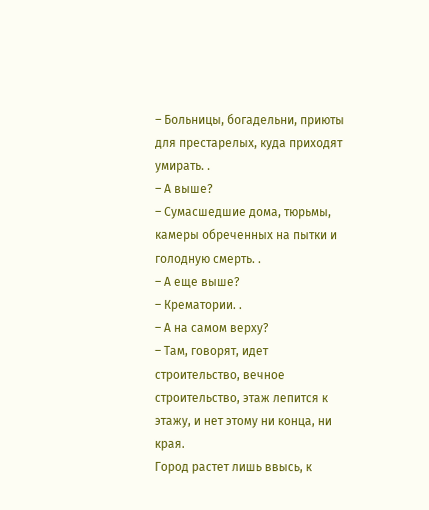– Больницы, богадельни, приюты для престарелых, куда приходят умирать. .
– А выше?
– Сумасшедшие дома, тюрьмы, камеры обреченных на пытки и голодную смерть. .
– А еще выше?
– Крематории. .
– А на самом верху?
– Там, говорят, идет строительство, вечное строительство, этаж лепится к этажу, и нет этому ни конца, ни края.
Город растет лишь ввысь, к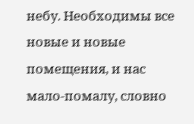небу. Необходимы все новые и новые помещения, и нас мало-помалу, словно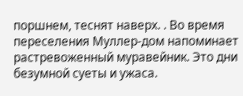поршнем, теснят наверх. . Во время переселения Муллер-дом напоминает растревоженный муравейник. Это дни безумной суеты и ужаса.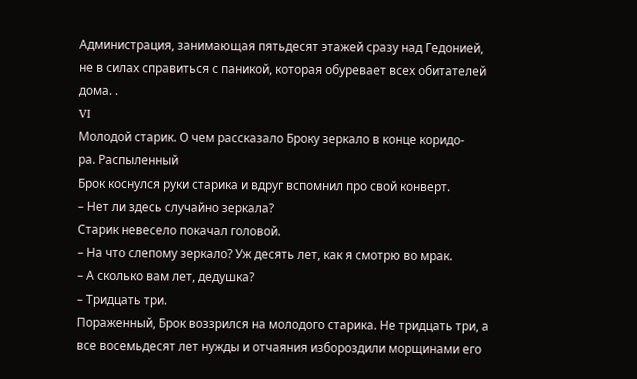Администрация, занимающая пятьдесят этажей сразу над Гедонией, не в силах справиться с паникой, которая обуревает всех обитателей дома. .
VI
Молодой старик. О чем рассказало Броку зеркало в конце коридо-
ра. Распыленный
Брок коснулся руки старика и вдруг вспомнил про свой конверт.
– Нет ли здесь случайно зеркала?
Старик невесело покачал головой.
– На что слепому зеркало? Уж десять лет, как я смотрю во мрак.
– А сколько вам лет, дедушка?
– Тридцать три.
Пораженный, Брок воззрился на молодого старика. Не тридцать три, а все восемьдесят лет нужды и отчаяния избороздили морщинами его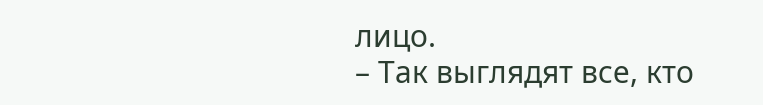лицо.
– Так выглядят все, кто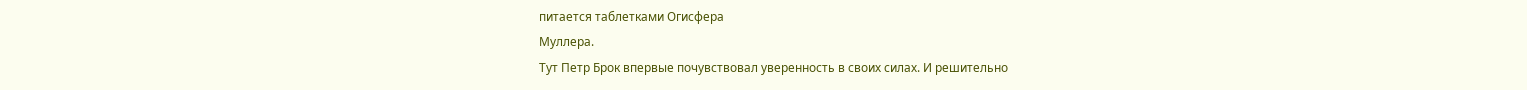питается таблетками Огисфера
Муллера.
Тут Петр Брок впервые почувствовал уверенность в своих силах. И решительно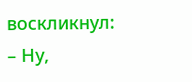воскликнул:
– Ну,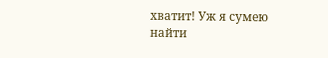хватит! Уж я сумею найти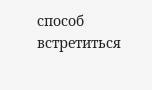способ встретиться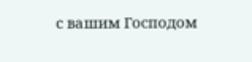с вашим Господом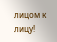лицом к лицу!